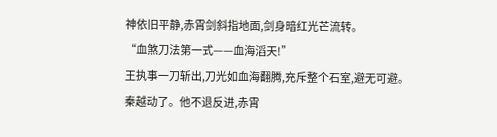神依旧平静,赤霄剑斜指地面,剑身暗红光芒流转。
“血煞刀法第一式——血海滔天!”
王执事一刀斩出,刀光如血海翻腾,充斥整个石室,避无可避。
秦越动了。他不退反进,赤霄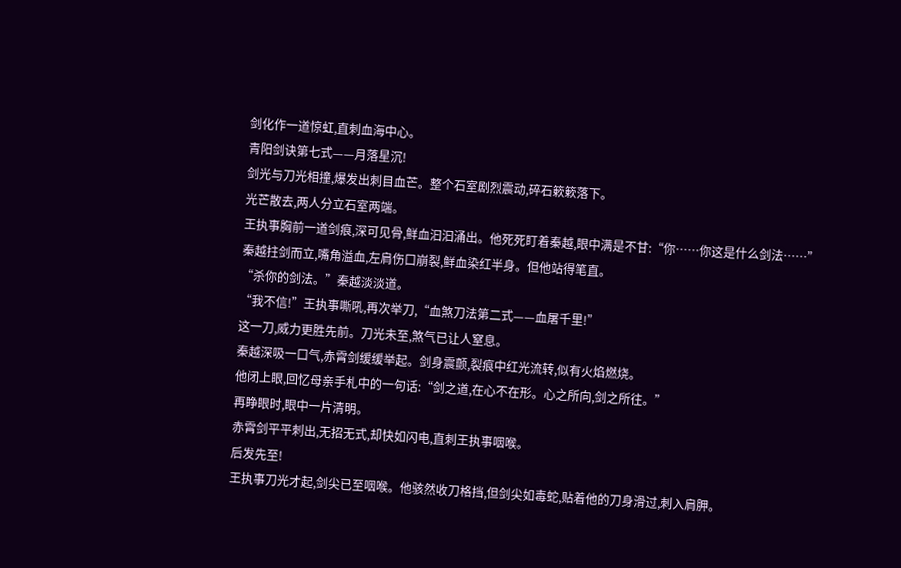剑化作一道惊虹,直刺血海中心。
青阳剑诀第七式——月落星沉!
剑光与刀光相撞,爆发出刺目血芒。整个石室剧烈震动,碎石簌簌落下。
光芒散去,两人分立石室两端。
王执事胸前一道剑痕,深可见骨,鲜血汩汩涌出。他死死盯着秦越,眼中满是不甘:“你……你这是什么剑法……”
秦越拄剑而立,嘴角溢血,左肩伤口崩裂,鲜血染红半身。但他站得笔直。
“杀你的剑法。”秦越淡淡道。
“我不信!”王执事嘶吼,再次举刀,“血煞刀法第二式——血屠千里!”
这一刀,威力更胜先前。刀光未至,煞气已让人窒息。
秦越深吸一口气,赤霄剑缓缓举起。剑身震颤,裂痕中红光流转,似有火焰燃烧。
他闭上眼,回忆母亲手札中的一句话:“剑之道,在心不在形。心之所向,剑之所往。”
再睁眼时,眼中一片清明。
赤霄剑平平刺出,无招无式,却快如闪电,直刺王执事咽喉。
后发先至!
王执事刀光才起,剑尖已至咽喉。他骇然收刀格挡,但剑尖如毒蛇,贴着他的刀身滑过,刺入肩胛。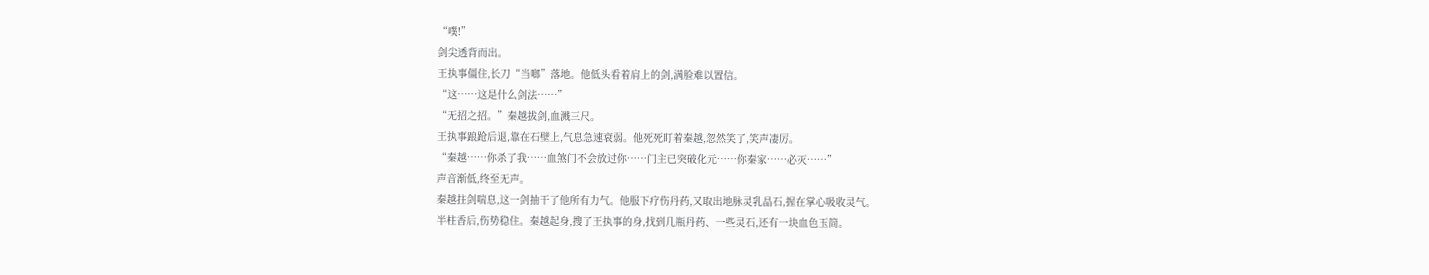“噗!”
剑尖透背而出。
王执事僵住,长刀“当啷”落地。他低头看着肩上的剑,满脸难以置信。
“这……这是什么剑法……”
“无招之招。”秦越拔剑,血溅三尺。
王执事踉跄后退,靠在石壁上,气息急速衰弱。他死死盯着秦越,忽然笑了,笑声凄厉。
“秦越……你杀了我……血煞门不会放过你……门主已突破化元……你秦家……必灭……”
声音渐低,终至无声。
秦越拄剑喘息,这一剑抽干了他所有力气。他服下疗伤丹药,又取出地脉灵乳晶石,握在掌心吸收灵气。
半柱香后,伤势稳住。秦越起身,搜了王执事的身,找到几瓶丹药、一些灵石,还有一块血色玉简。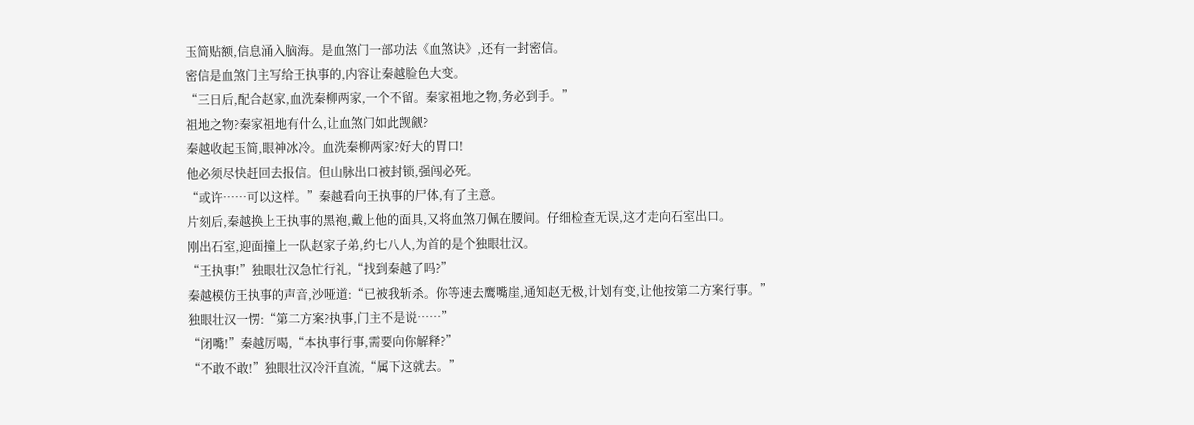玉简贴额,信息涌入脑海。是血煞门一部功法《血煞诀》,还有一封密信。
密信是血煞门主写给王执事的,内容让秦越脸色大变。
“三日后,配合赵家,血洗秦柳两家,一个不留。秦家祖地之物,务必到手。”
祖地之物?秦家祖地有什么,让血煞门如此觊觎?
秦越收起玉简,眼神冰冷。血洗秦柳两家?好大的胃口!
他必须尽快赶回去报信。但山脉出口被封锁,强闯必死。
“或许……可以这样。”秦越看向王执事的尸体,有了主意。
片刻后,秦越换上王执事的黑袍,戴上他的面具,又将血煞刀佩在腰间。仔细检查无误,这才走向石室出口。
刚出石室,迎面撞上一队赵家子弟,约七八人,为首的是个独眼壮汉。
“王执事!”独眼壮汉急忙行礼,“找到秦越了吗?”
秦越模仿王执事的声音,沙哑道:“已被我斩杀。你等速去鹰嘴崖,通知赵无极,计划有变,让他按第二方案行事。”
独眼壮汉一愣:“第二方案?执事,门主不是说……”
“闭嘴!”秦越厉喝,“本执事行事,需要向你解释?”
“不敢不敢!”独眼壮汉冷汗直流,“属下这就去。”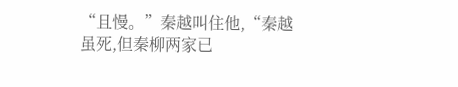“且慢。”秦越叫住他,“秦越虽死,但秦柳两家已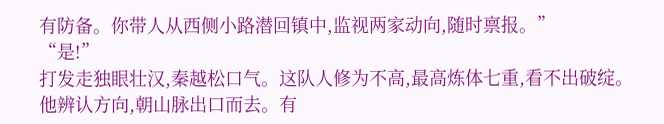有防备。你带人从西侧小路潜回镇中,监视两家动向,随时禀报。”
“是!”
打发走独眼壮汉,秦越松口气。这队人修为不高,最高炼体七重,看不出破绽。
他辨认方向,朝山脉出口而去。有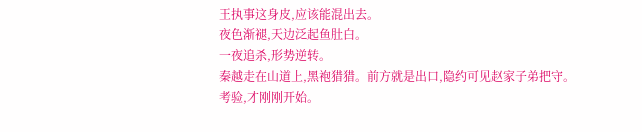王执事这身皮,应该能混出去。
夜色渐褪,天边泛起鱼肚白。
一夜追杀,形势逆转。
秦越走在山道上,黑袍猎猎。前方就是出口,隐约可见赵家子弟把守。
考验,才刚刚开始。